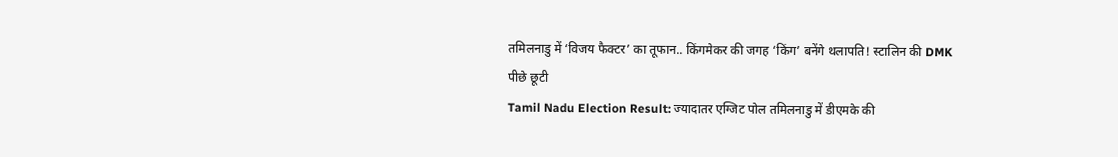तमिलनाडु में ‘विजय फैक्टर’ का तूफान.. किंगमेकर की जगह ‘किंग’ बनेंगे थलापति! स्टालिन की DMK पीछे छूटी
Tamil Nadu Election Result: ज्यादातर एग्जिट पोल तमिलनाडु में डीएमके की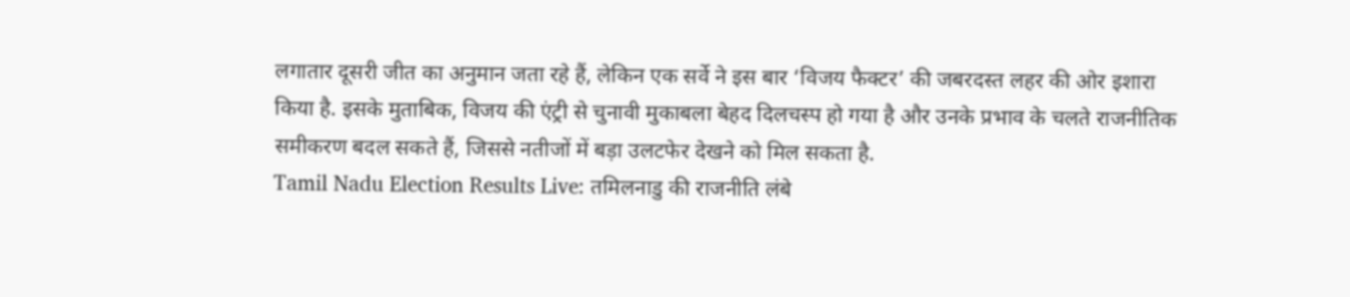लगातार दूसरी जीत का अनुमान जता रहे हैं, लेकिन एक सर्वे ने इस बार ‘विजय फैक्टर’ की जबरदस्त लहर की ओर इशारा किया है. इसके मुताबिक, विजय की एंट्री से चुनावी मुकाबला बेहद दिलचस्प हो गया है और उनके प्रभाव के चलते राजनीतिक समीकरण बदल सकते हैं, जिससे नतीजों में बड़ा उलटफेर देखने को मिल सकता है.
Tamil Nadu Election Results Live: तमिलनाडु की राजनीति लंबे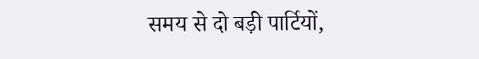समय से दो बड़ी पार्टियों,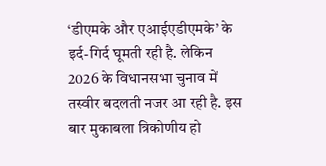‘डीएमके और एआईएडीएमके’ के इर्द-गिर्द घूमती रही है. लेकिन 2026 के विधानसभा चुनाव में तस्वीर बदलती नजर आ रही है. इस बार मुकाबला त्रिकोणीय हो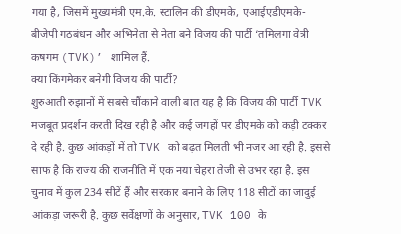गया है, जिसमें मुख्यमंत्री एम.के. स्टालिन की डीएमके, एआईएडीएमके-बीजेपी गठबंधन और अभिनेता से नेता बने विजय की पार्टी ‘तमिलगा वेत्री कषगम (TVK)’ शामिल हैं.
क्या किंगमेकर बनेगी विजय की पार्टी?
शुरुआती रुझानों में सबसे चौंकाने वाली बात यह है कि विजय की पार्टी TVK मजबूत प्रदर्शन करती दिख रही है और कई जगहों पर डीएमके को कड़ी टक्कर दे रही है. कुछ आंकड़ों में तो TVK को बढ़त मिलती भी नजर आ रही है. इससे साफ है कि राज्य की राजनीति में एक नया चेहरा तेजी से उभर रहा है. इस चुनाव में कुल 234 सीटें हैं और सरकार बनाने के लिए 118 सीटों का जादुई आंकड़ा जरूरी है. कुछ सर्वेक्षणों के अनुसार, TVK 100 के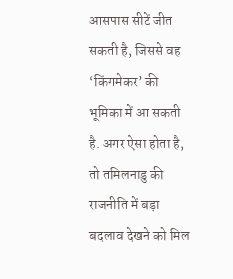आसपास सीटें जीत सकती है, जिससे वह ‘किंगमेकर’ की भूमिका में आ सकती है. अगर ऐसा होता है, तो तमिलनाडु की राजनीति में बड़ा बदलाव देखने को मिल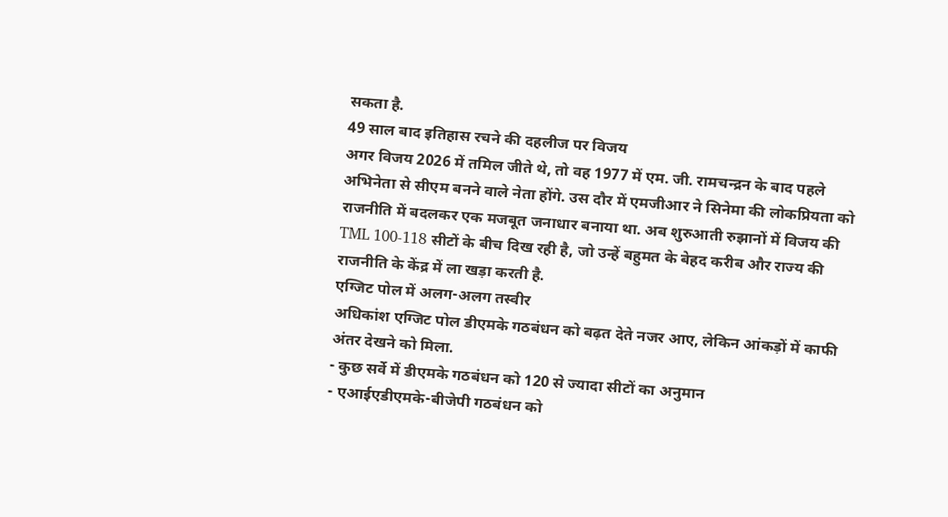सकता है.
49 साल बाद इतिहास रचने की दहलीज पर विजय
अगर विजय 2026 में तमिल जीते थे, तो वह 1977 में एम. जी. रामचन्द्रन के बाद पहले अभिनेता से सीएम बनने वाले नेता होंगे. उस दौर में एमजीआर ने सिनेमा की लोकप्रियता को राजनीति में बदलकर एक मजबूत जनाधार बनाया था. अब शुरुआती रुझानों में विजय की TML 100-118 सीटों के बीच दिख रही है, जो उन्हें बहुमत के बेहद करीब और राज्य की राजनीति के केंद्र में ला खड़ा करती है.
एग्जिट पोल में अलग-अलग तस्वीर
अधिकांश एग्जिट पोल डीएमके गठबंधन को बढ़त देते नजर आए, लेकिन आंकड़ों में काफी अंतर देखने को मिला.
- कुछ सर्वे में डीएमके गठबंधन को 120 से ज्यादा सीटों का अनुमान
- एआईएडीएमके-बीजेपी गठबंधन को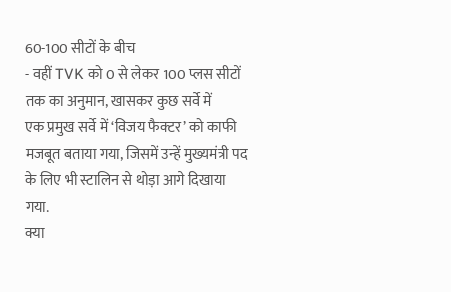60-100 सीटों के बीच
- वहीं TVK को 0 से लेकर 100 प्लस सीटों तक का अनुमान, खासकर कुछ सर्वे में
एक प्रमुख सर्वे में ‘विजय फैक्टर’ को काफी मजबूत बताया गया, जिसमें उन्हें मुख्यमंत्री पद के लिए भी स्टालिन से थोड़ा आगे दिखाया गया.
क्या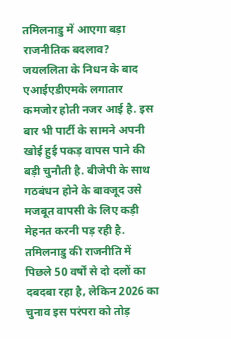तमिलनाडु में आएगा बड़ा राजनीतिक बदलाव?
जयललिता के निधन के बाद एआईएडीएमके लगातार कमजोर होती नजर आई है. इस बार भी पार्टी के सामने अपनी खोई हुई पकड़ वापस पाने की बड़ी चुनौती है. बीजेपी के साथ गठबंधन होने के बावजूद उसे मजबूत वापसी के लिए कड़ी मेहनत करनी पड़ रही है. तमिलनाडु की राजनीति में पिछले 50 वर्षों से दो दलों का दबदबा रहा है, लेकिन 2026 का चुनाव इस परंपरा को तोड़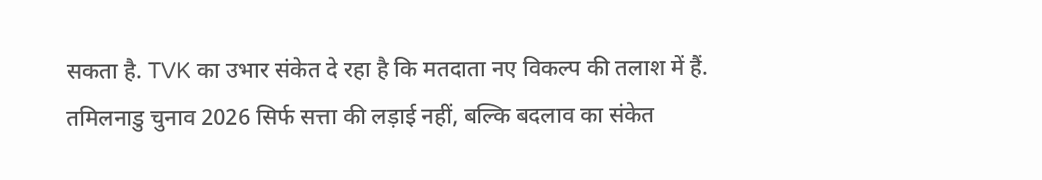सकता है. TVK का उभार संकेत दे रहा है कि मतदाता नए विकल्प की तलाश में हैं.
तमिलनाडु चुनाव 2026 सिर्फ सत्ता की लड़ाई नहीं, बल्कि बदलाव का संकेत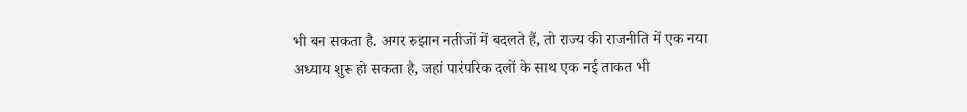भी बन सकता है. अगर रुझान नतीजों में बदलते हैं, तो राज्य की राजनीति में एक नया अध्याय शुरू हो सकता है, जहां पारंपरिक दलों के साथ एक नई ताकत भी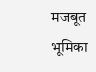मजबूत भूमिका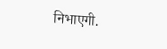निभाएगी.